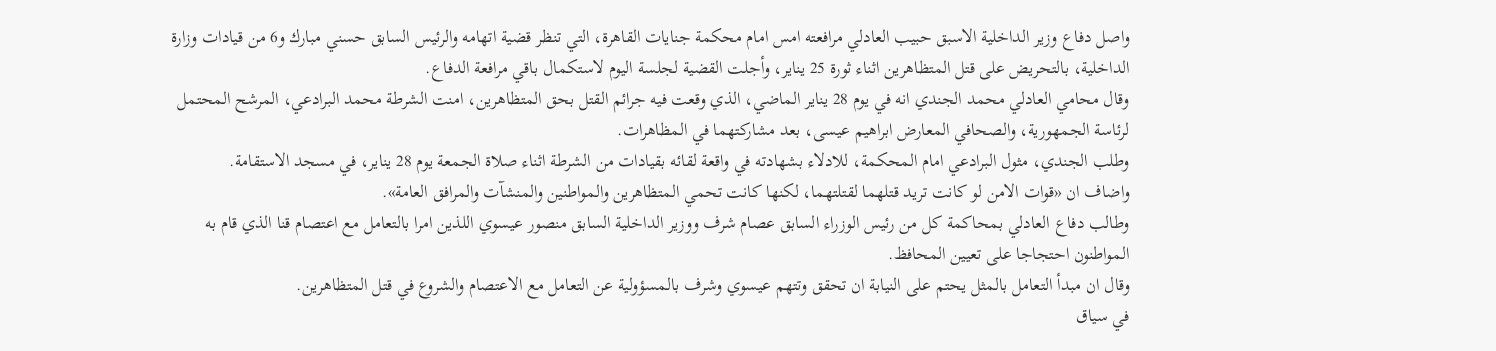واصل دفاع وزير الداخلية الاسبق حبيب العادلي مرافعته امس امام محكمة جنايات القاهرة، التي تنظر قضية اتهامه والرئيس السابق حسني مبارك و6 من قيادات وزارة الداخلية، بالتحريض على قتل المتظاهرين اثناء ثورة 25 يناير، وأجلت القضية لجلسة اليوم لاستكمال باقي مرافعة الدفاع.
وقال محامي العادلي محمد الجندي انه في يوم 28 يناير الماضي، الذي وقعت فيه جرائم القتل بحق المتظاهرين، امنت الشرطة محمد البرادعي، المرشح المحتمل لرئاسة الجمهورية، والصحافي المعارض ابراهيم عيسى، بعد مشاركتهما في المظاهرات.
وطلب الجندي، مثول البرادعي امام المحكمة، للادلاء بشهادته في واقعة لقائه بقيادات من الشرطة اثناء صلاة الجمعة يوم 28 يناير، في مسجد الاستقامة.
واضاف ان «قوات الامن لو كانت تريد قتلهما لقتلتهما، لكنها كانت تحمي المتظاهرين والمواطنين والمنشآت والمرافق العامة».
وطالب دفاع العادلي بمحاكمة كل من رئيس الوزراء السابق عصام شرف ووزير الداخلية السابق منصور عيسوي اللذين امرا بالتعامل مع اعتصام قنا الذي قام به المواطنون احتجاجا على تعيين المحافظ.
وقال ان مبدأ التعامل بالمثل يحتم على النيابة ان تحقق وتتهم عيسوي وشرف بالمسؤولية عن التعامل مع الاعتصام والشروع في قتل المتظاهرين.
في سياق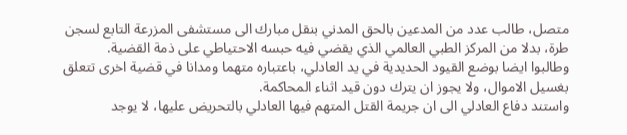متصل، طالب عدد من المدعين بالحق المدني بنقل مبارك الى مستشفى المزرعة التابع لسجن طرة، بدلا من المركز الطبي العالمي الذي يقضي فيه حبسه الاحتياطي على ذمة القضية.
وطالبوا ايضا بوضع القيود الحديدية في يد العادلي، باعتباره متهما ومدانا في قضية اخرى تتعلق بغسيل الاموال، ولا يجوز ان يترك دون قيد اثناء المحاكمة.
واستند دفاع العادلي الى ان جريمة القتل المتهم فيها العادلي بالتحريض عليها، لا يوجد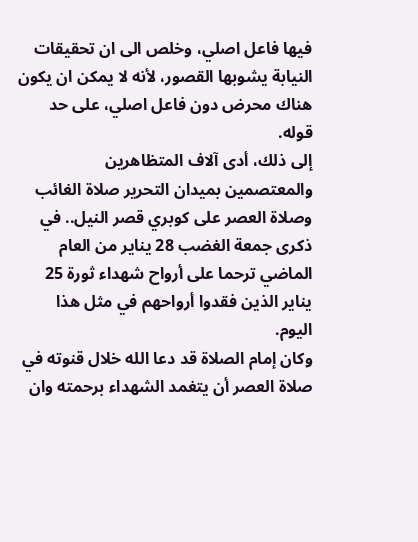فيها فاعل اصلي، وخلص الى ان تحقيقات النيابة يشوبها القصور، لأنه لا يمكن ان يكون هناك محرض دون فاعل اصلي، على حد قوله.
إلى ذلك، أدى آلاف المتظاهرين والمعتصمين بميدان التحرير صلاة الغائب وصلاة العصر على كوبري قصر النيل.. في ذكرى جمعة الغضب 28 يناير من العام الماضي ترحما على أرواح شهداء ثورة 25 يناير الذين فقدوا أرواحهم في مثل هذا اليوم.
وكان إمام الصلاة قد دعا الله خلال قنوته في صلاة العصر أن يتغمد الشهداء برحمته وان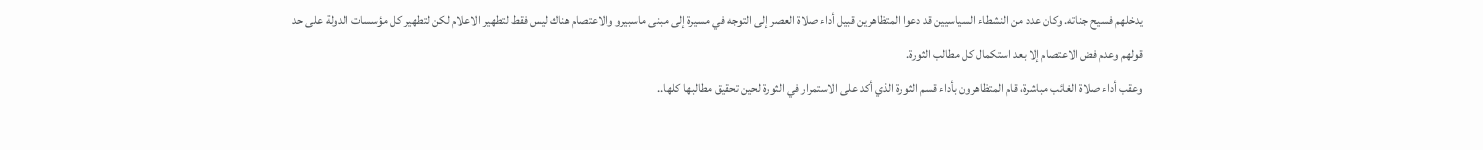يدخلهم فسيح جناته. وكان عدد من النشطاء السياسيين قد دعوا المتظاهرين قبيل أداء صلاة العصر إلى التوجه في مسيرة إلى مبنى ماسبيرو والاعتصام هناك ليس فقط لتطهير الاعلام لكن لتطهير كل مؤسسات الدولة على حد قولهم وعدم فض الاعتصام إلا بعد استكمال كل مطالب الثورة.
وعقب أداء صلاة الغائب مباشرة، قام المتظاهرون بأداء قسم الثورة الذي أكد على الاستمرار في الثورة لحين تحقيق مطالبها كلها..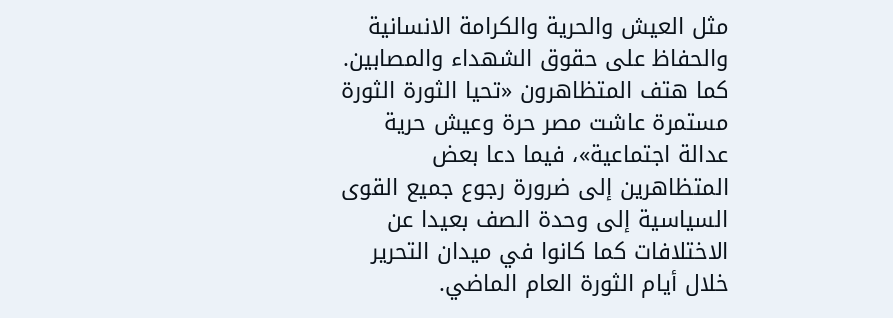مثل العيش والحرية والكرامة الانسانية والحفاظ على حقوق الشهداء والمصابين.
كما هتف المتظاهرون «تحيا الثورة الثورة مستمرة عاشت مصر حرة وعيش حرية عدالة اجتماعية»، فيما دعا بعض المتظاهرين إلى ضرورة رجوع جميع القوى السياسية إلى وحدة الصف بعيدا عن الاختلافات كما كانوا في ميدان التحرير خلال أيام الثورة العام الماضي.